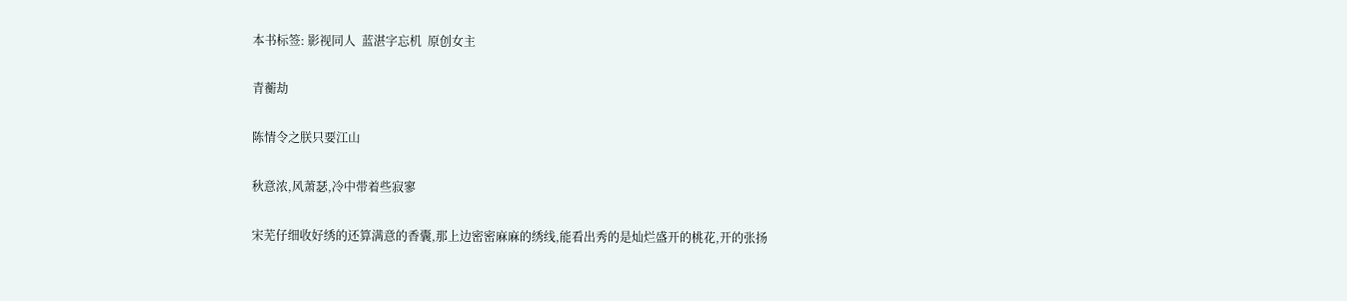本书标签: 影视同人  蓝湛字忘机  原创女主

青蘅劫

陈情令之朕只要江山

秋意浓,风萧瑟,冷中带着些寂寥

宋芜仔细收好绣的还算满意的香囊,那上边密密麻麻的绣线,能看出秀的是灿烂盛开的桃花,开的张扬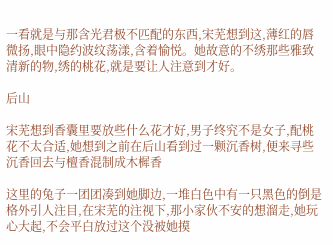一看就是与那含光君极不匹配的东西,宋芜想到这,薄红的唇微扬,眼中隐约波纹荡漾,含着愉悦。她故意的不绣那些雅致清新的物,绣的桃花,就是要让人注意到才好。

后山

宋芜想到香囊里要放些什么花才好,男子终究不是女子,配桃花不太合适,她想到之前在后山看到过一颗沉香树,便来寻些沉香回去与檀香混制成木樨香

这里的兔子一团团凑到她脚边,一堆白色中有一只黑色的倒是格外引人注目,在宋芜的注视下,那小家伙不安的想溜走,她玩心大起,不会平白放过这个没被她摸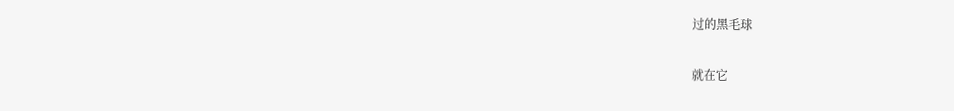过的黑毛球

就在它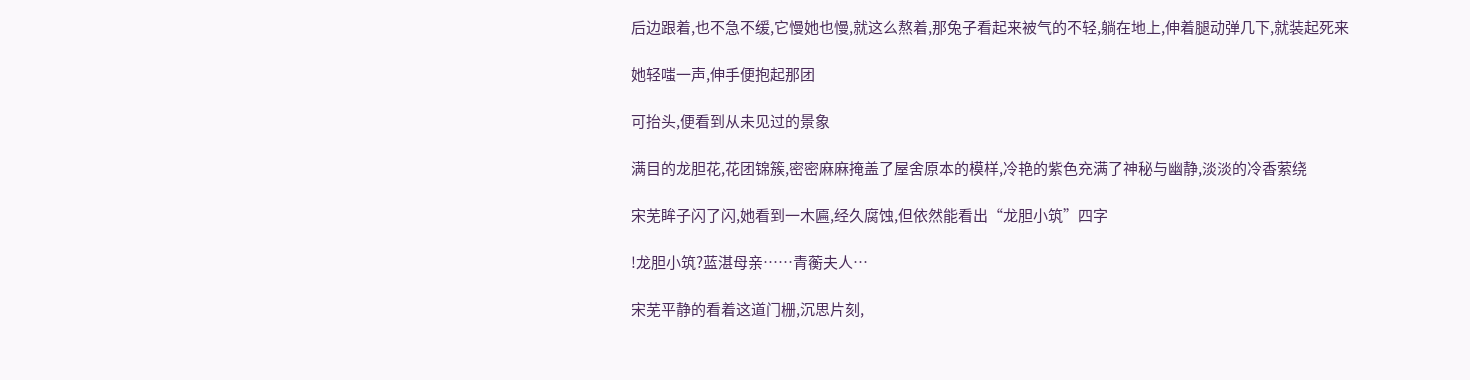后边跟着,也不急不缓,它慢她也慢,就这么熬着,那兔子看起来被气的不轻,躺在地上,伸着腿动弹几下,就装起死来

她轻嗤一声,伸手便抱起那团

可抬头,便看到从未见过的景象

满目的龙胆花,花团锦簇,密密麻麻掩盖了屋舍原本的模样,冷艳的紫色充满了神秘与幽静,淡淡的冷香萦绕

宋芜眸子闪了闪,她看到一木匾,经久腐蚀,但依然能看出“龙胆小筑”四字

!龙胆小筑?蓝湛母亲……青蘅夫人…

宋芜平静的看着这道门栅,沉思片刻,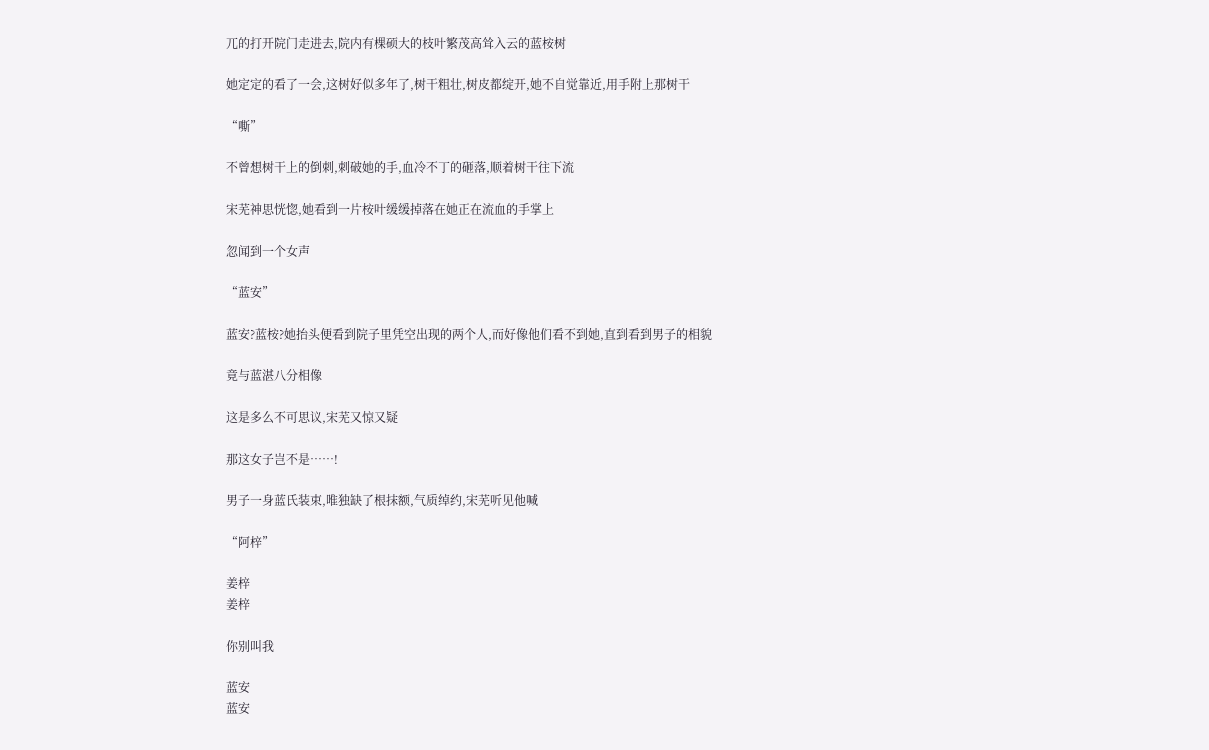兀的打开院门走进去,院内有棵硕大的枝叶繁茂高耸入云的蓝桉树

她定定的看了一会,这树好似多年了,树干粗壮,树皮都绽开,她不自觉靠近,用手附上那树干

“嘶”

不曾想树干上的倒刺,刺破她的手,血冷不丁的砸落,顺着树干往下流

宋芜神思恍惚,她看到一片桉叶缓缓掉落在她正在流血的手掌上

忽闻到一个女声

“蓝安”

蓝安?蓝桉?她抬头便看到院子里凭空出现的两个人,而好像他们看不到她,直到看到男子的相貌

竟与蓝湛八分相像

这是多么不可思议,宋芜又惊又疑

那这女子岂不是……!

男子一身蓝氏装束,唯独缺了根抹额,气质绰约,宋芜听见他喊

“阿梓”

姜梓
姜梓

你别叫我

蓝安
蓝安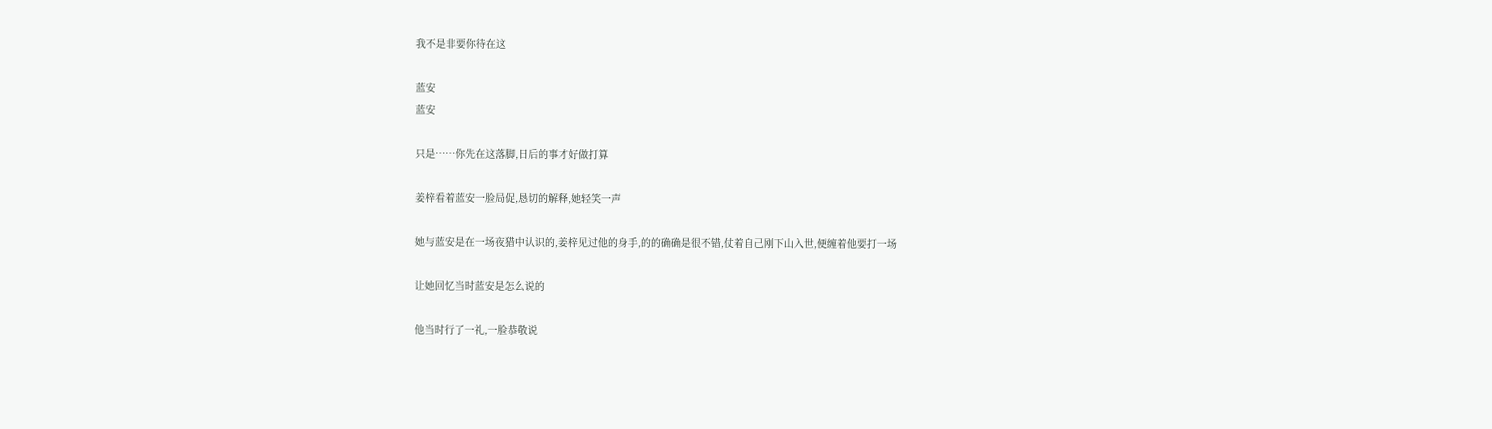我不是非要你待在这

蓝安
蓝安

只是……你先在这落脚,日后的事才好做打算

姜梓看着蓝安一脸局促,恳切的解释,她轻笑一声

她与蓝安是在一场夜猎中认识的,姜梓见过他的身手,的的确确是很不错,仗着自己刚下山入世,便缠着他要打一场

让她回忆当时蓝安是怎么说的

他当时行了一礼,一脸恭敬说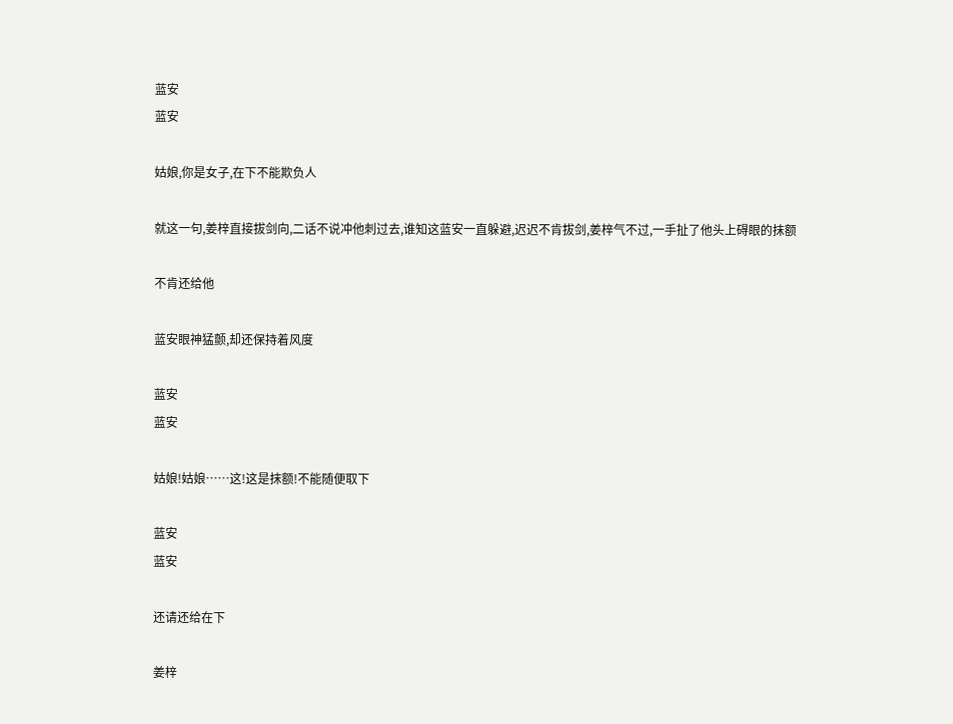蓝安
蓝安

姑娘,你是女子,在下不能欺负人

就这一句,姜梓直接拔剑向,二话不说冲他刺过去,谁知这蓝安一直躲避,迟迟不肯拔剑,姜梓气不过,一手扯了他头上碍眼的抹额

不肯还给他

蓝安眼神猛颤,却还保持着风度

蓝安
蓝安

姑娘!姑娘……这!这是抹额!不能随便取下

蓝安
蓝安

还请还给在下

姜梓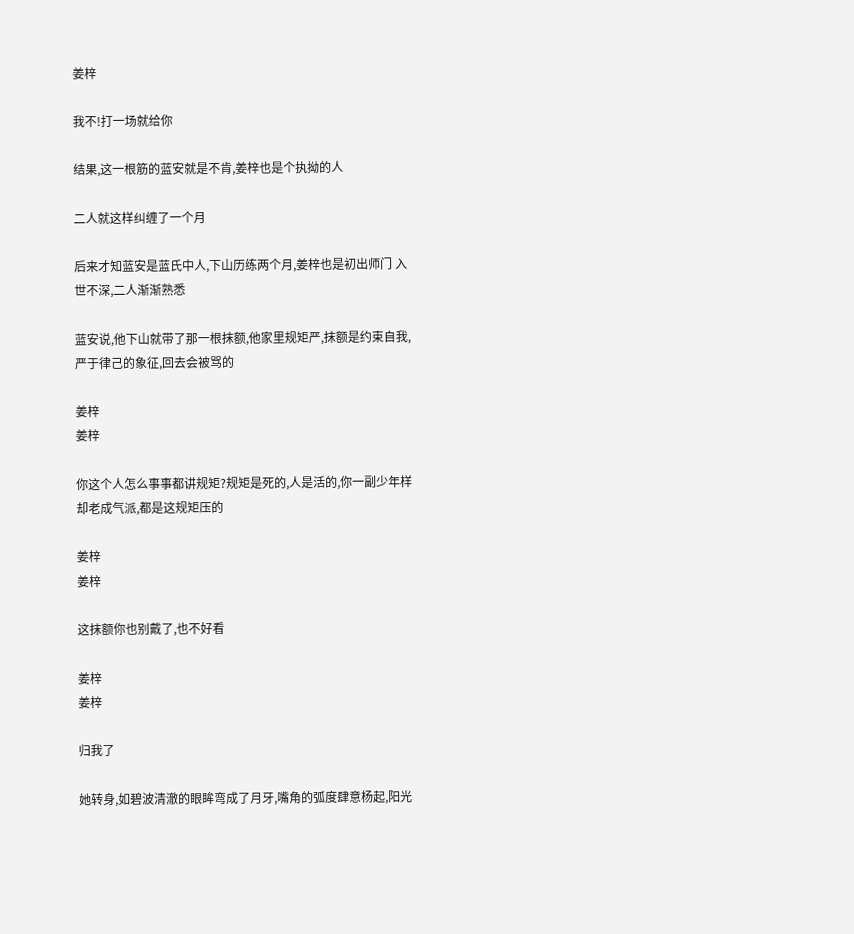姜梓

我不!打一场就给你

结果,这一根筋的蓝安就是不肯,姜梓也是个执拗的人

二人就这样纠缠了一个月

后来才知蓝安是蓝氏中人,下山历练两个月,姜梓也是初出师门 入世不深,二人渐渐熟悉

蓝安说,他下山就带了那一根抹额,他家里规矩严,抹额是约束自我,严于律己的象征,回去会被骂的

姜梓
姜梓

你这个人怎么事事都讲规矩?规矩是死的,人是活的,你一副少年样却老成气派,都是这规矩压的

姜梓
姜梓

这抹额你也别戴了,也不好看

姜梓
姜梓

归我了

她转身,如碧波清澈的眼眸弯成了月牙,嘴角的弧度肆意杨起,阳光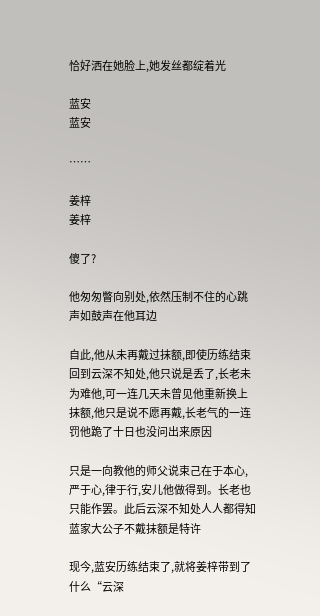恰好洒在她脸上,她发丝都绽着光

蓝安
蓝安

……

姜梓
姜梓

傻了?

他匆匆瞥向别处,依然压制不住的心跳声如鼓声在他耳边

自此,他从未再戴过抹额,即使历练结束回到云深不知处,他只说是丢了,长老未为难他,可一连几天未曾见他重新换上抹额,他只是说不愿再戴,长老气的一连罚他跪了十日也没问出来原因

只是一向教他的师父说束己在于本心,严于心,律于行,安儿他做得到。长老也只能作罢。此后云深不知处人人都得知蓝家大公子不戴抹额是特许

现今,蓝安历练结束了,就将姜梓带到了什么“云深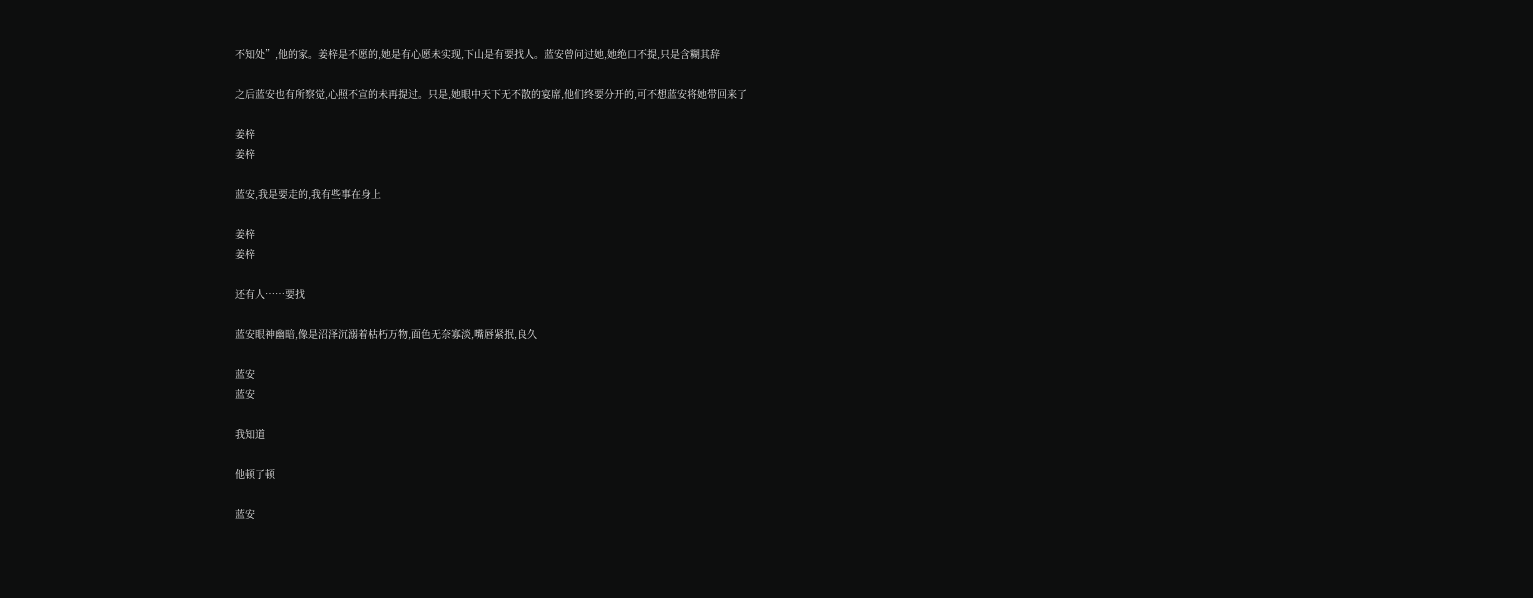不知处”,他的家。姜梓是不愿的,她是有心愿未实现,下山是有要找人。蓝安曾问过她,她绝口不提,只是含糊其辞

之后蓝安也有所察觉,心照不宣的未再提过。只是,她眼中天下无不散的宴席,他们终要分开的,可不想蓝安将她带回来了

姜梓
姜梓

蓝安,我是要走的,我有些事在身上

姜梓
姜梓

还有人……要找

蓝安眼神幽暗,像是沼泽沉溺着枯朽万物,面色无奈寡淡,嘴唇紧抿,良久

蓝安
蓝安

我知道

他顿了顿

蓝安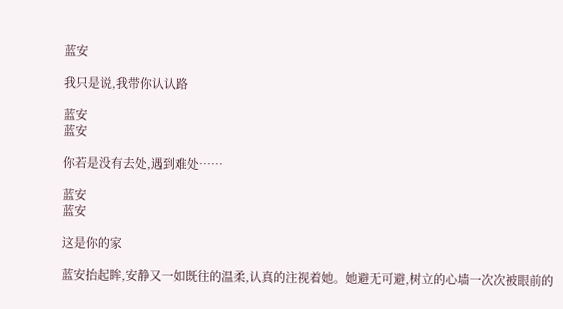蓝安

我只是说,我带你认认路

蓝安
蓝安

你若是没有去处,遇到难处……

蓝安
蓝安

这是你的家

蓝安抬起眸,安静又一如既往的温柔,认真的注视着她。她避无可避,树立的心墙一次次被眼前的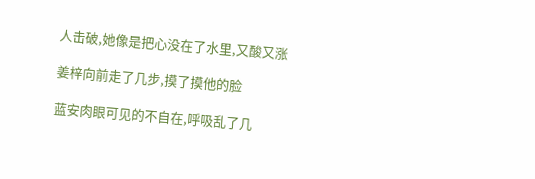人击破,她像是把心没在了水里,又酸又涨

姜梓向前走了几步,摸了摸他的脸

蓝安肉眼可见的不自在,呼吸乱了几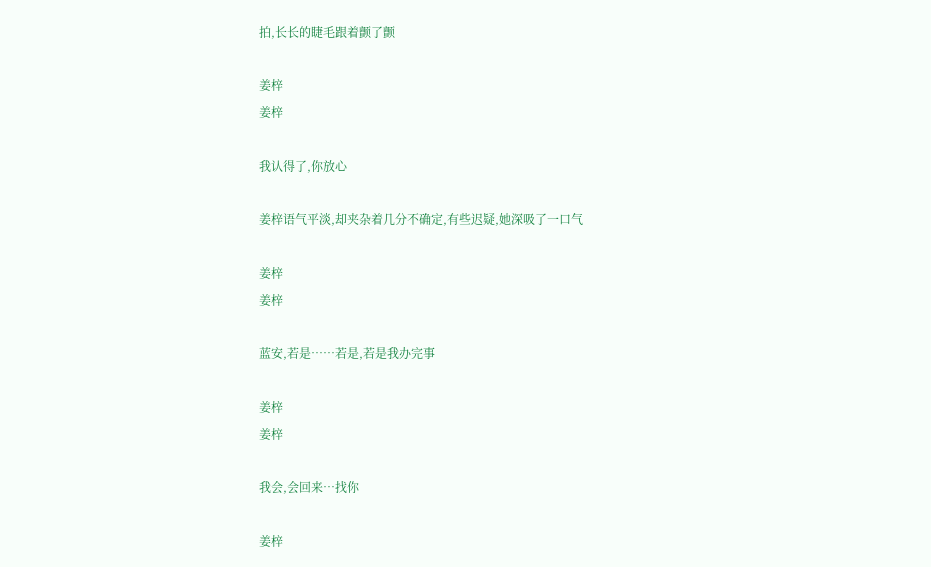拍,长长的睫毛跟着颤了颤

姜梓
姜梓

我认得了,你放心

姜梓语气平淡,却夹杂着几分不确定,有些迟疑,她深吸了一口气

姜梓
姜梓

蓝安,若是……若是,若是我办完事

姜梓
姜梓

我会,会回来…找你

姜梓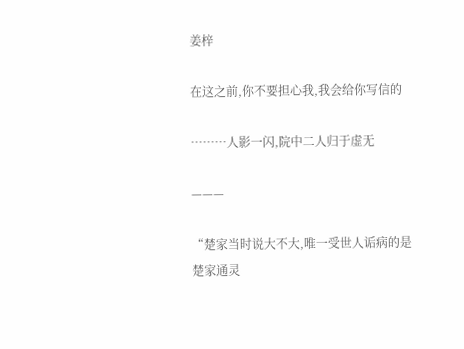姜梓

在这之前,你不要担心我,我会给你写信的

………人影一闪,院中二人归于虚无

———

“楚家当时说大不大,唯一受世人诟病的是楚家通灵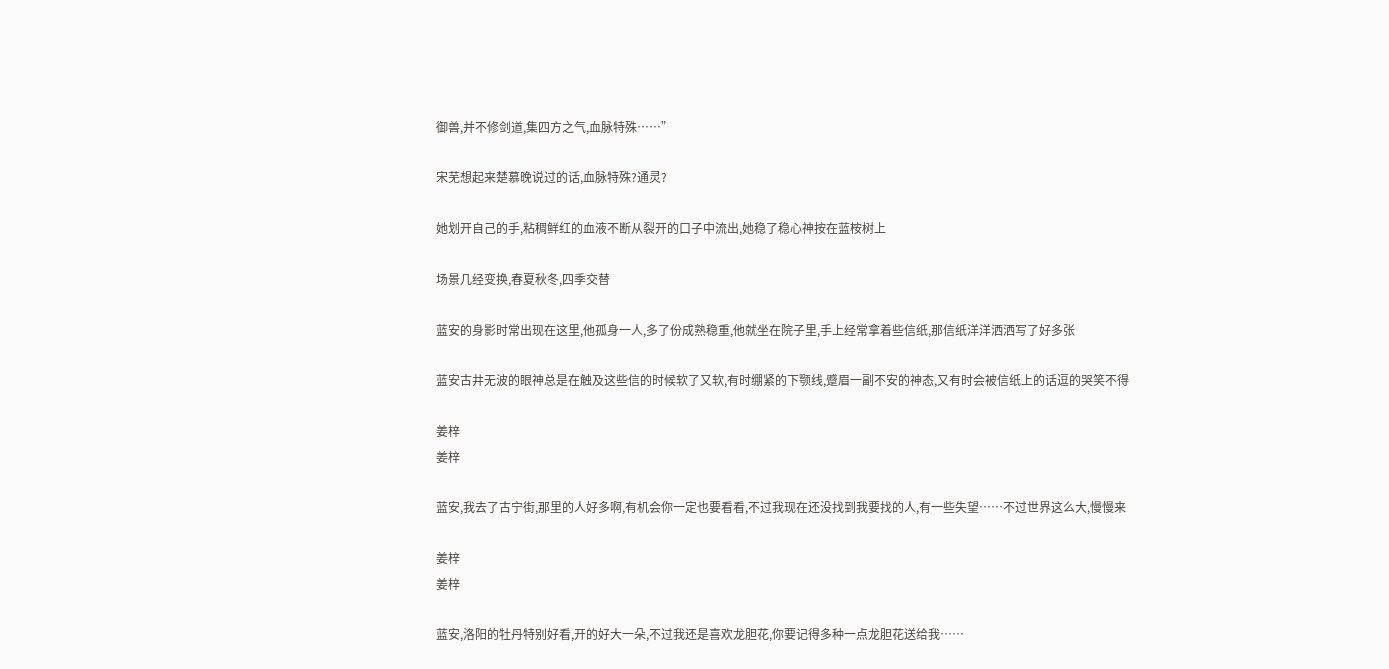御兽,并不修剑道,集四方之气,血脉特殊……”

宋芜想起来楚慕晚说过的话,血脉特殊?通灵?

她划开自己的手,粘稠鲜红的血液不断从裂开的口子中流出,她稳了稳心神按在蓝桉树上

场景几经变换,春夏秋冬,四季交替

蓝安的身影时常出现在这里,他孤身一人,多了份成熟稳重,他就坐在院子里,手上经常拿着些信纸,那信纸洋洋洒洒写了好多张

蓝安古井无波的眼神总是在触及这些信的时候软了又软,有时绷紧的下颚线,蹙眉一副不安的神态,又有时会被信纸上的话逗的哭笑不得

姜梓
姜梓

蓝安,我去了古宁街,那里的人好多啊,有机会你一定也要看看,不过我现在还没找到我要找的人,有一些失望……不过世界这么大,慢慢来

姜梓
姜梓

蓝安,洛阳的牡丹特别好看,开的好大一朵,不过我还是喜欢龙胆花,你要记得多种一点龙胆花送给我……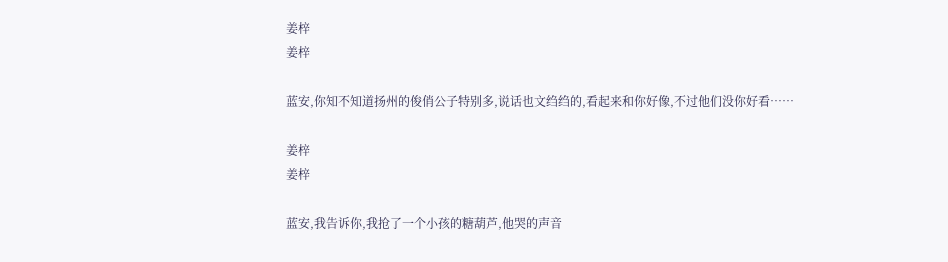姜梓
姜梓

蓝安,你知不知道扬州的俊俏公子特别多,说话也文绉绉的,看起来和你好像,不过他们没你好看……

姜梓
姜梓

蓝安,我告诉你,我抢了一个小孩的糖葫芦,他哭的声音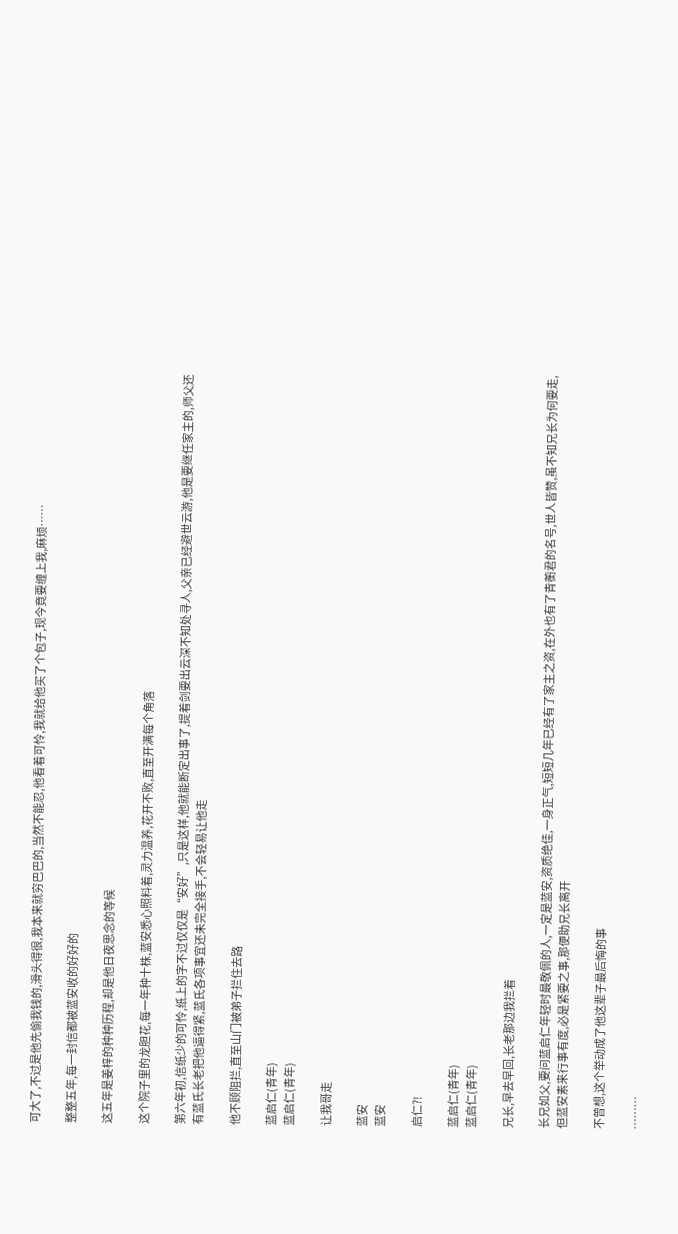可大了,不过是他先偷我钱的,滑头得很,我本来就穷巴巴的,当然不能忍,他看着可怜,我就给他买了个包子,现今竟要缠上我,麻烦……

整整五年,每一封信都被蓝安收的好好的

这五年是姜梓的种种历程,却是他日夜思念的等候

这个院子里的龙胆花,每一年种十株,蓝安悉心照料着,灵力温养,花开不败,直至开满每个角落

第六年初,信纸少的可怜,纸上的字不过仅仅是“安好”,只是这样,他就能断定出事了,提着剑要出云深不知处寻人,父亲已经避世云游,他是要继任家主的,师父还有蓝氏长老把他逼得紧,蓝氏各项事宜还未完全接手,不会轻易让他走

他不顾阻拦,直至山门被弟子拦住去路

蓝启仁(青年)
蓝启仁(青年)

让我哥走

蓝安
蓝安

启仁?!

蓝启仁(青年)
蓝启仁(青年)

兄长,早去早回,长老那边我拦着

长兄如父,要问蓝启仁年轻时最敬佩的人,一定是蓝安,资质绝佳,一身正气,短短几年已经有了家主之资,在外也有了青蘅君的名号,世人皆赞,虽不知兄长为何要走,但蓝安素来行事有度,必是紧要之事,那便助兄长离开

不曾想,这个举动成了他这辈子最后悔的事

………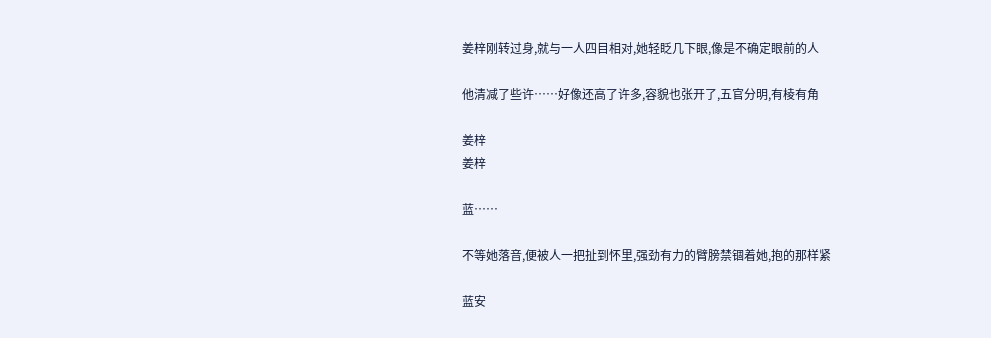姜梓刚转过身,就与一人四目相对,她轻眨几下眼,像是不确定眼前的人

他清减了些许……好像还高了许多,容貌也张开了,五官分明,有棱有角

姜梓
姜梓

蓝……

不等她落音,便被人一把扯到怀里,强劲有力的臂膀禁锢着她,抱的那样紧

蓝安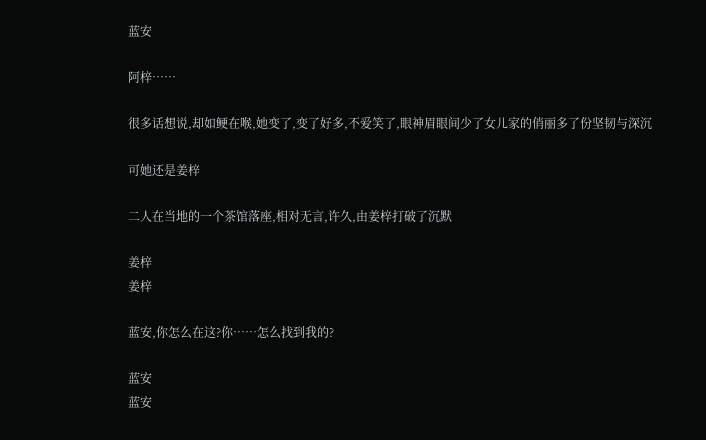蓝安

阿梓……

很多话想说,却如鲠在喉,她变了,变了好多,不爱笑了,眼神眉眼间少了女儿家的俏丽多了份坚韧与深沉

可她还是姜梓

二人在当地的一个茶馆落座,相对无言,许久,由姜梓打破了沉默

姜梓
姜梓

蓝安,你怎么在这?你……怎么找到我的?

蓝安
蓝安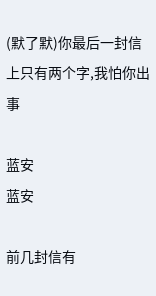(默了默)你最后一封信上只有两个字,我怕你出事

蓝安
蓝安

前几封信有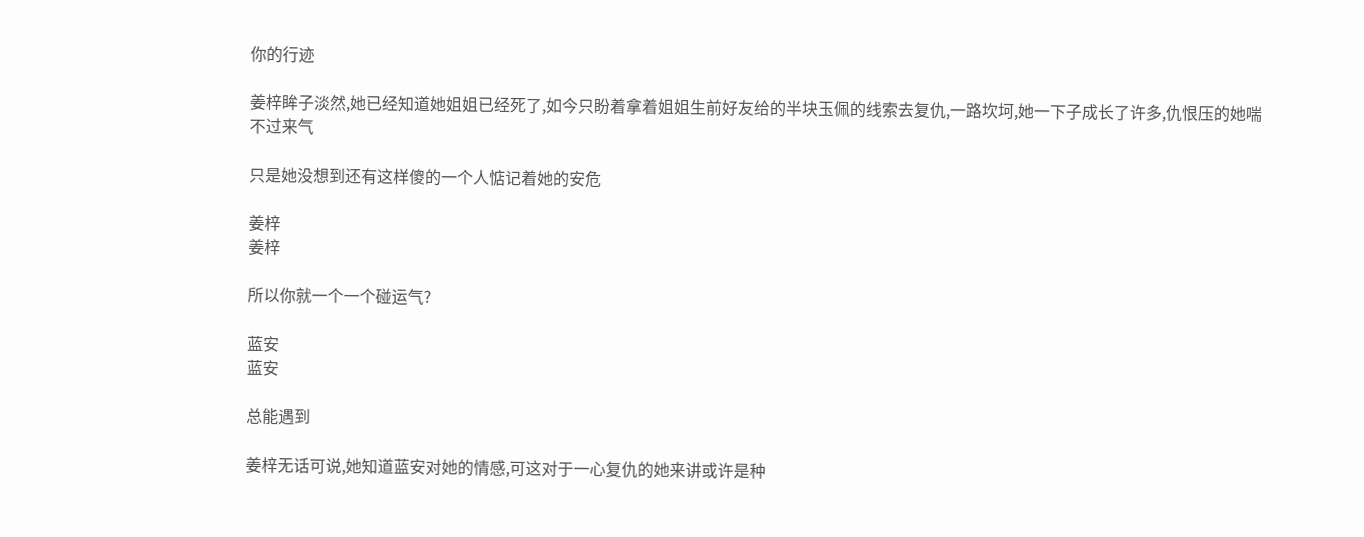你的行迹

姜梓眸子淡然,她已经知道她姐姐已经死了,如今只盼着拿着姐姐生前好友给的半块玉佩的线索去复仇,一路坎坷,她一下子成长了许多,仇恨压的她喘不过来气

只是她没想到还有这样傻的一个人惦记着她的安危

姜梓
姜梓

所以你就一个一个碰运气?

蓝安
蓝安

总能遇到

姜梓无话可说,她知道蓝安对她的情感,可这对于一心复仇的她来讲或许是种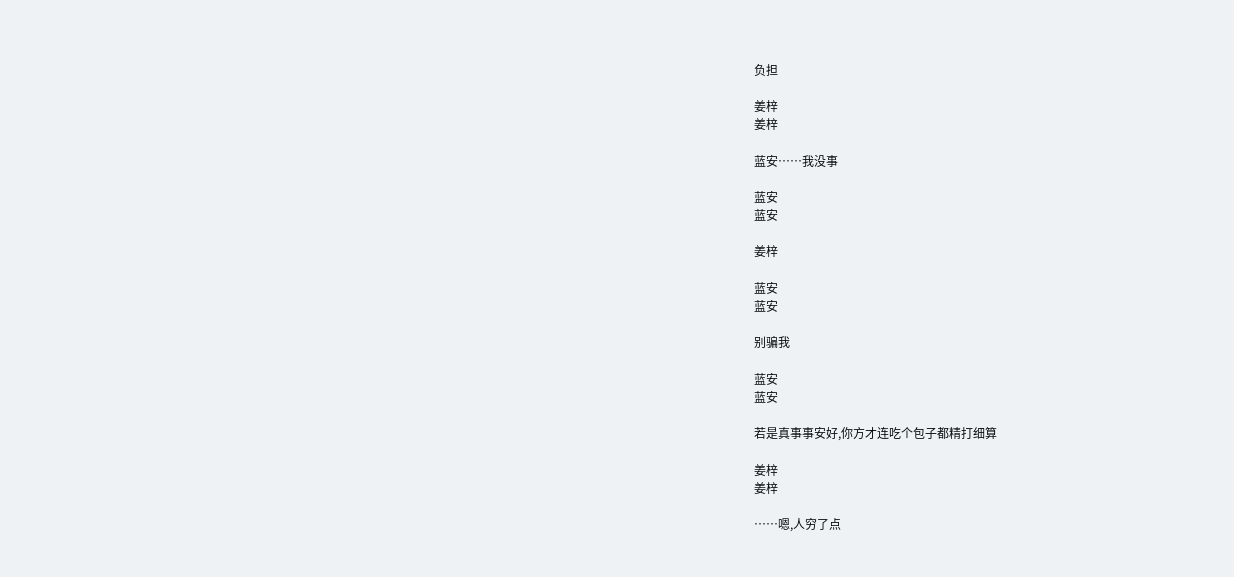负担

姜梓
姜梓

蓝安……我没事

蓝安
蓝安

姜梓

蓝安
蓝安

别骗我

蓝安
蓝安

若是真事事安好,你方才连吃个包子都精打细算

姜梓
姜梓

……嗯,人穷了点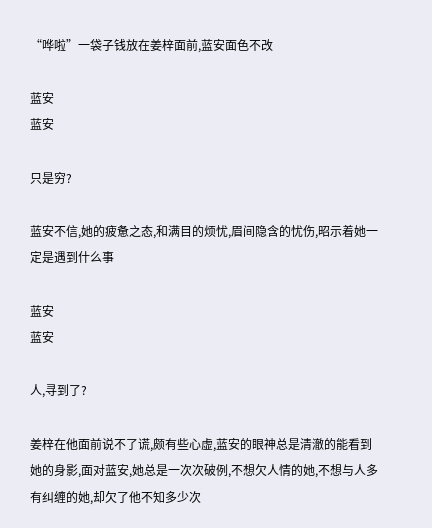“哗啦”一袋子钱放在姜梓面前,蓝安面色不改

蓝安
蓝安

只是穷?

蓝安不信,她的疲惫之态,和满目的烦忧,眉间隐含的忧伤,昭示着她一定是遇到什么事

蓝安
蓝安

人,寻到了?

姜梓在他面前说不了谎,颇有些心虚,蓝安的眼神总是清澈的能看到她的身影,面对蓝安,她总是一次次破例,不想欠人情的她,不想与人多有纠缠的她,却欠了他不知多少次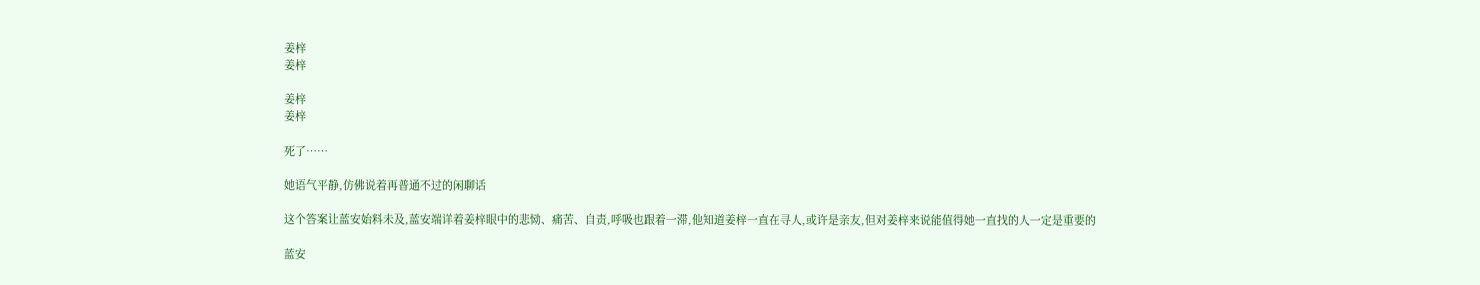姜梓
姜梓

姜梓
姜梓

死了……

她语气平静,仿佛说着再普通不过的闲聊话

这个答案让蓝安始料未及,蓝安端详着姜梓眼中的悲恸、痛苦、自责,呼吸也跟着一滞,他知道姜梓一直在寻人,或许是亲友,但对姜梓来说能值得她一直找的人一定是重要的

蓝安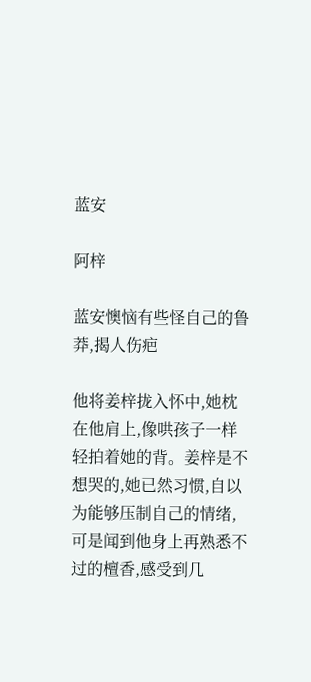蓝安

阿梓

蓝安懊恼有些怪自己的鲁莽,揭人伤疤

他将姜梓拢入怀中,她枕在他肩上,像哄孩子一样轻拍着她的背。姜梓是不想哭的,她已然习惯,自以为能够压制自己的情绪,可是闻到他身上再熟悉不过的檀香,感受到几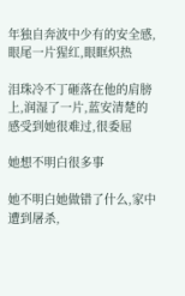年独自奔波中少有的安全感,眼尾一片猩红,眼眶炽热

泪珠冷不丁砸落在他的肩膀上,润湿了一片,蓝安清楚的感受到她很难过,很委屈

她想不明白很多事

她不明白她做错了什么,家中遭到屠杀,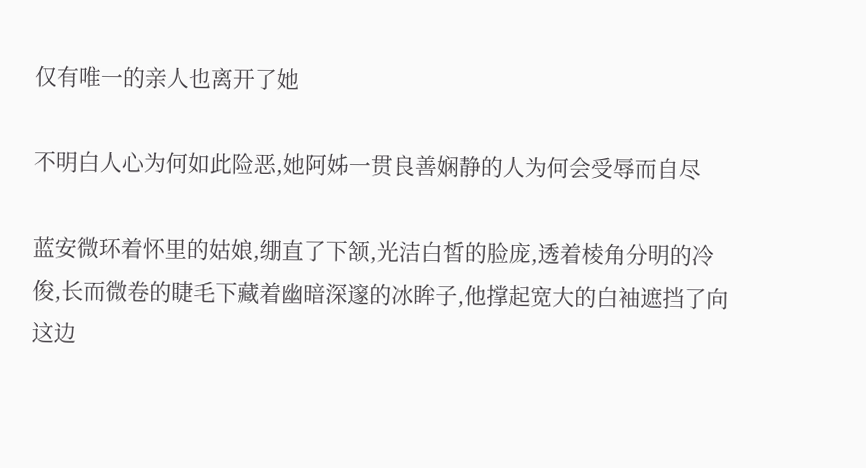仅有唯一的亲人也离开了她

不明白人心为何如此险恶,她阿姊一贯良善娴静的人为何会受辱而自尽

蓝安微环着怀里的姑娘,绷直了下颔,光洁白皙的脸庞,透着棱角分明的冷俊,长而微卷的睫毛下藏着幽暗深邃的冰眸子,他撑起宽大的白袖遮挡了向这边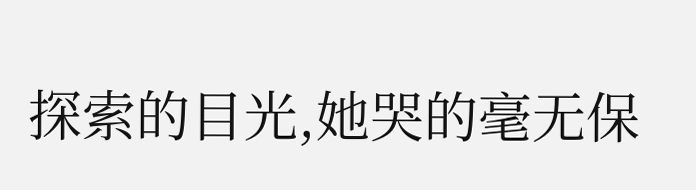探索的目光,她哭的毫无保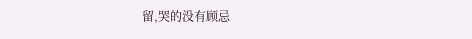留,哭的没有顾忌